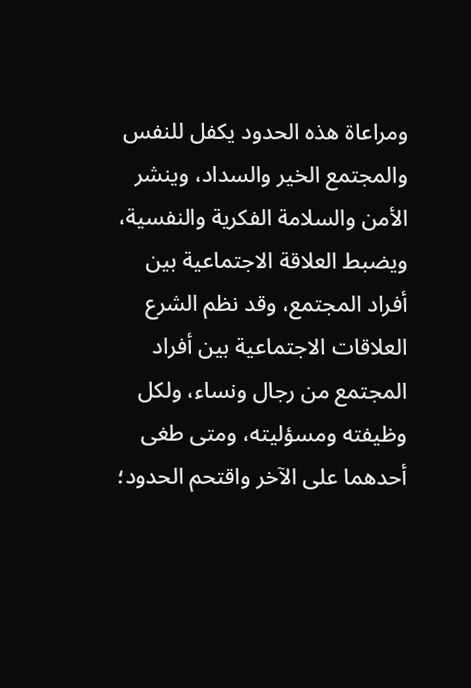ومراعاة هذه الحدود يكفل للنفس والمجتمع الخير والسداد، وينشر الأمن والسلامة الفكرية والنفسية، ويضبط العلاقة الاجتماعية بين أفراد المجتمع، وقد نظم الشرع العلاقات الاجتماعية بين أفراد المجتمع من رجال ونساء، ولكل وظيفته ومسؤليته، ومتى طغى أحدهما على الآخر واقتحم الحدود؛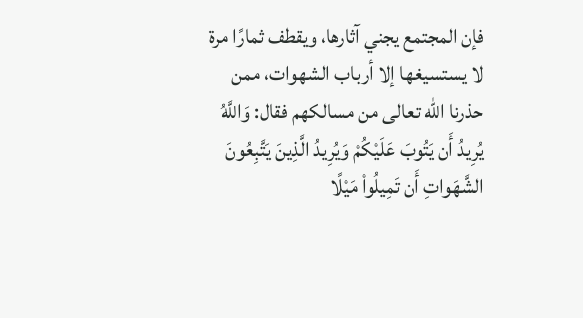فإن المجتمع يجني آثارها، ويقطف ثمارًا مرة لا يستسيغها إلا أرباب الشهوات، ممن حذرنا الله تعالى من مسالكهم فقال: وَاللَّهُ يُرِيدُ أَن يَتُوبَ عَلَيْكُمْ وَيُرِيدُ الَّذِينَ يَتَّبِعُونَ الشَّهَواتِ أَن تَمِيلُواْ مَيْلًا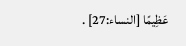عَظِيمًا [النساء:27] .